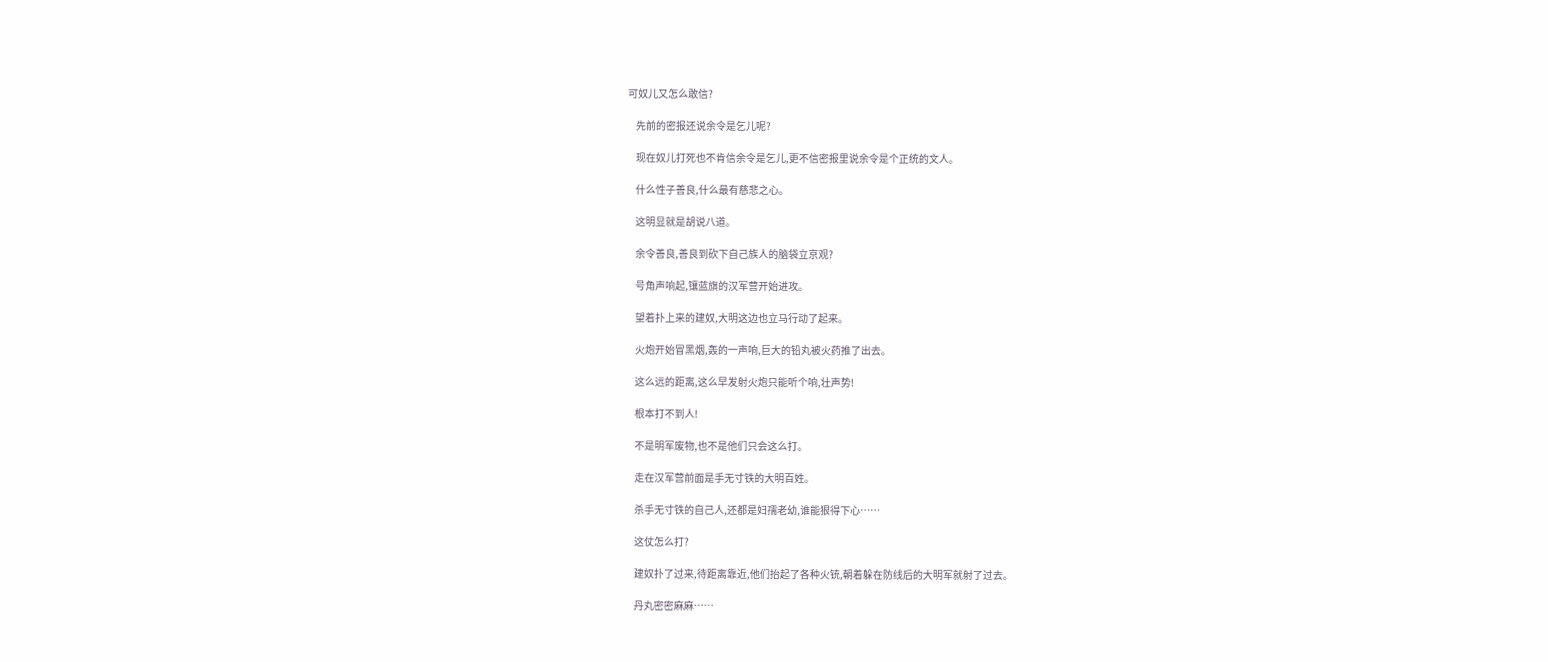可奴儿又怎么敢信?

    先前的密报还说余令是乞儿呢?

    现在奴儿打死也不肯信余令是乞儿,更不信密报里说余令是个正统的文人。

    什么性子善良,什么最有慈悲之心。

    这明显就是胡说八道。

    余令善良,善良到砍下自己族人的脑袋立京观?

    号角声响起,镶蓝旗的汉军营开始进攻。

    望着扑上来的建奴,大明这边也立马行动了起来。

    火炮开始冒黑烟,轰的一声响,巨大的铅丸被火药推了出去。

    这么远的距离,这么早发射火炮只能听个响,壮声势!

    根本打不到人!

    不是明军废物,也不是他们只会这么打。

    走在汉军营前面是手无寸铁的大明百姓。

    杀手无寸铁的自己人,还都是妇孺老幼,谁能狠得下心……

    这仗怎么打?

    建奴扑了过来,待距离靠近,他们抬起了各种火铳,朝着躲在防线后的大明军就射了过去。

    丹丸密密麻麻……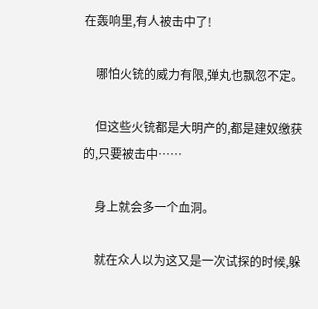在轰响里,有人被击中了!

    哪怕火铳的威力有限,弹丸也飘忽不定。

    但这些火铳都是大明产的,都是建奴缴获的,只要被击中……

    身上就会多一个血洞。

    就在众人以为这又是一次试探的时候,躲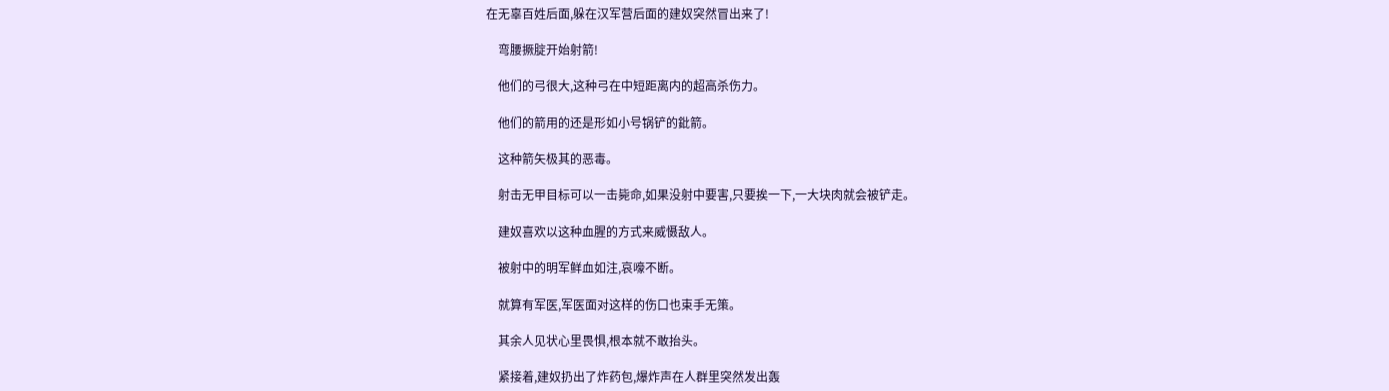在无辜百姓后面,躲在汉军营后面的建奴突然冒出来了!

    弯腰撅腚开始射箭!

    他们的弓很大,这种弓在中短距离内的超高杀伤力。

    他们的箭用的还是形如小号锅铲的鈚箭。

    这种箭矢极其的恶毒。

    射击无甲目标可以一击毙命,如果没射中要害,只要挨一下,一大块肉就会被铲走。

    建奴喜欢以这种血腥的方式来威慑敌人。

    被射中的明军鲜血如注,哀嚎不断。

    就算有军医,军医面对这样的伤口也束手无策。

    其余人见状心里畏惧,根本就不敢抬头。

    紧接着,建奴扔出了炸药包,爆炸声在人群里突然发出轰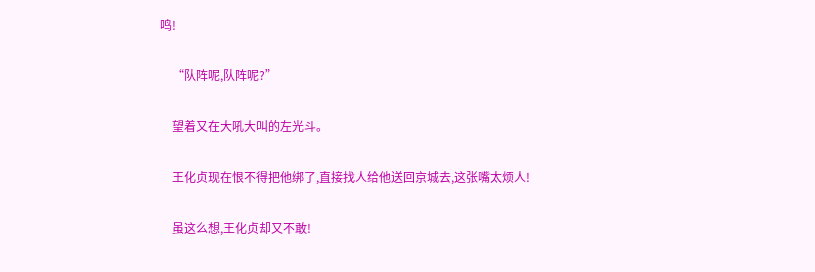鸣!

    “队阵呢,队阵呢?”

    望着又在大吼大叫的左光斗。

    王化贞现在恨不得把他绑了,直接找人给他送回京城去,这张嘴太烦人!

    虽这么想,王化贞却又不敢!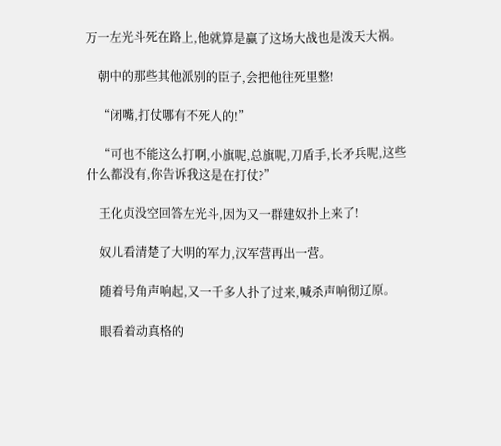万一左光斗死在路上,他就算是赢了这场大战也是泼天大祸。

    朝中的那些其他派别的臣子,会把他往死里整!

    “闭嘴,打仗哪有不死人的!”

    “可也不能这么打啊,小旗呢,总旗呢,刀盾手,长矛兵呢,这些什么都没有,你告诉我这是在打仗?”

    王化贞没空回答左光斗,因为又一群建奴扑上来了!

    奴儿看清楚了大明的军力,汉军营再出一营。

    随着号角声响起,又一千多人扑了过来,喊杀声响彻辽原。

    眼看着动真格的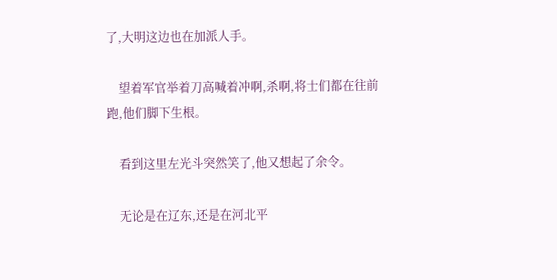了,大明这边也在加派人手。

    望着军官举着刀高喊着冲啊,杀啊,将士们都在往前跑,他们脚下生根。

    看到这里左光斗突然笑了,他又想起了余令。

    无论是在辽东,还是在河北平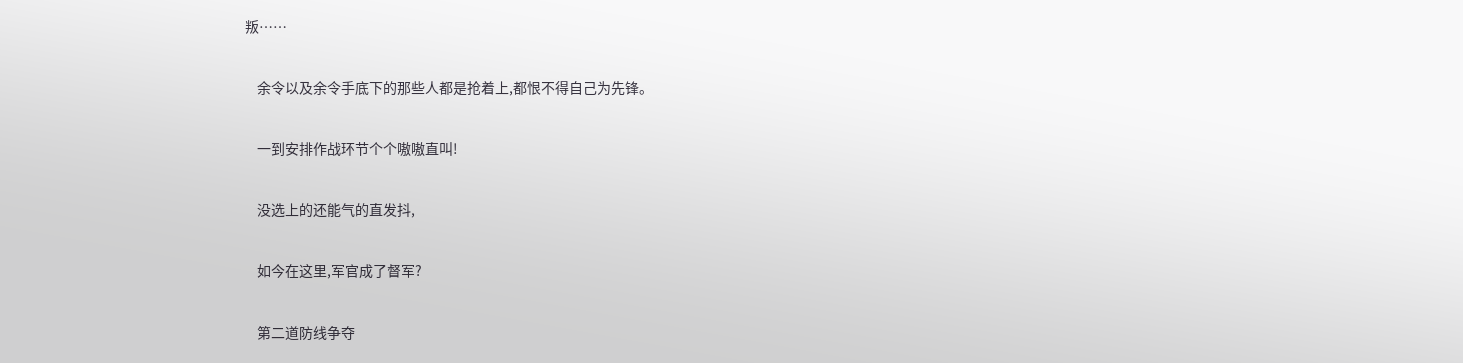叛……

    余令以及余令手底下的那些人都是抢着上,都恨不得自己为先锋。

    一到安排作战环节个个嗷嗷直叫!

    没选上的还能气的直发抖,

    如今在这里,军官成了督军?

    第二道防线争夺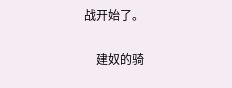战开始了。

    建奴的骑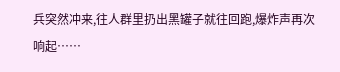兵突然冲来,往人群里扔出黑罐子就往回跑,爆炸声再次响起……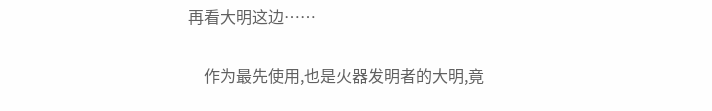再看大明这边……

    作为最先使用,也是火器发明者的大明,竟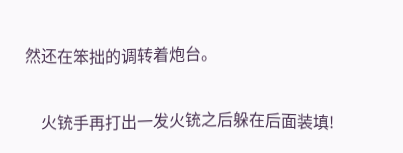然还在笨拙的调转着炮台。

    火铳手再打出一发火铳之后躲在后面装填!